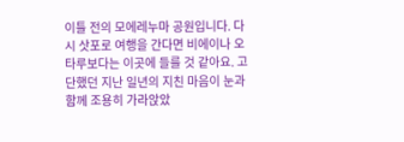이틀 전의 모에레누마 공원입니다. 다시 삿포로 여행을 간다면 비에이나 오타루보다는 이곳에 들를 것 같아요. 고단했던 지난 일년의 지친 마음이 눈과 함께 조용히 가라앉았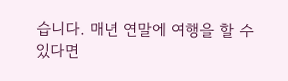습니다. 매년 연말에 여행을 할 수 있다면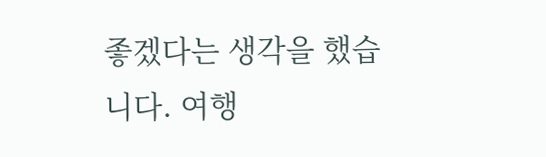좋겠다는 생각을 했습니다. 여행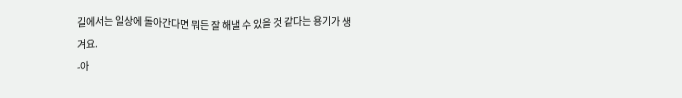길에서는 일상에 돌아간다면 뭐든 잘 해낼 수 있을 것 같다는 용기가 생겨요.
-아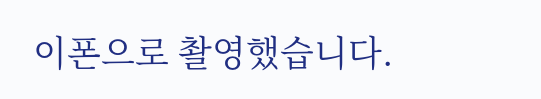이폰으로 촬영했습니다.